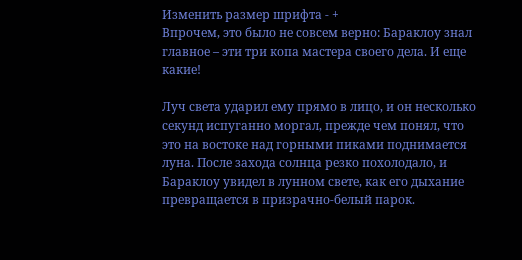Изменить размер шрифта - +
Впрочем, это было не совсем верно: Бараклоу знал главное – эти три копа мастера своего дела. И еще какие!

Луч света ударил ему прямо в лицо, и он несколько секунд испуганно моргал, прежде чем понял, что это на востоке над горными пиками поднимается луна. После захода солнца резко похолодало, и Бараклоу увидел в лунном свете, как его дыхание превращается в призрачно-белый парок.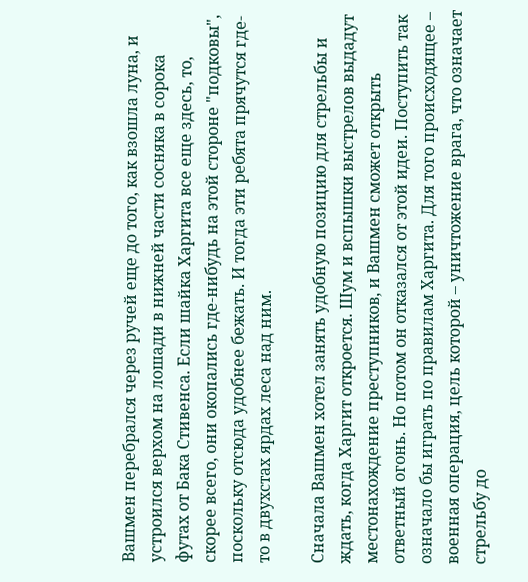Вашмен перебрался через ручей еще до того, как взошла луна, и устроился верхом на лошади в нижней части сосняка в сорока футах от Бака Стивенса. Если шайка Харгита все еще здесь, то, скорее всего, они окопались где-нибудь на этой стороне "подковы", поскольку отсюда удобнее бежать. И тогда эти ребята прячутся где-то в двухстах ярдах леса над ним.

Сначала Вашмен хотел занять удобную позицию для стрельбы и ждать, когда Харгит откроется. Шум и вспышки выстрелов выдадут местонахождение преступников, и Вашмен сможет открыть ответный огонь. Но потом он отказался от этой идеи. Поступить так означало бы играть по правилам Харгита. Для того происходящее – военная операция, цель которой – уничтожение врага, что означает стрельбу до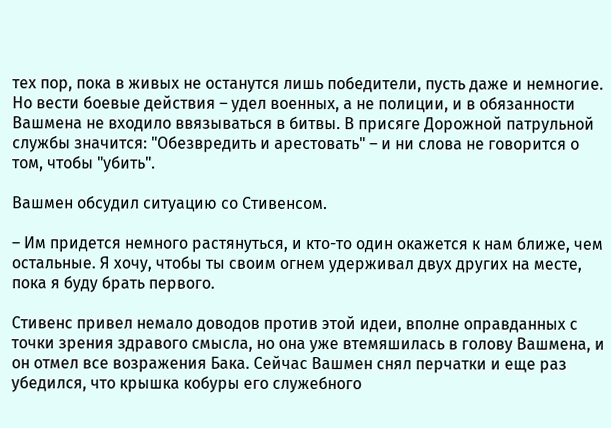тех пор, пока в живых не останутся лишь победители, пусть даже и немногие. Но вести боевые действия – удел военных, а не полиции, и в обязанности Вашмена не входило ввязываться в битвы. В присяге Дорожной патрульной службы значится: "Обезвредить и арестовать" – и ни слова не говорится о том, чтобы "убить".

Вашмен обсудил ситуацию со Стивенсом.

– Им придется немного растянуться, и кто-то один окажется к нам ближе, чем остальные. Я хочу, чтобы ты своим огнем удерживал двух других на месте, пока я буду брать первого.

Стивенс привел немало доводов против этой идеи, вполне оправданных с точки зрения здравого смысла, но она уже втемяшилась в голову Вашмена, и он отмел все возражения Бака. Сейчас Вашмен снял перчатки и еще раз убедился, что крышка кобуры его служебного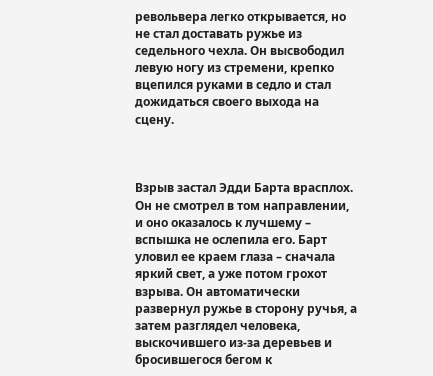револьвера легко открывается, но не стал доставать ружье из седельного чехла. Он высвободил левую ногу из стремени, крепко вцепился руками в седло и стал дожидаться своего выхода на сцену.



Взрыв застал Эдди Барта врасплох. Он не смотрел в том направлении, и оно оказалось к лучшему – вспышка не ослепила его. Барт уловил ее краем глаза – сначала яркий свет, а уже потом грохот взрыва. Он автоматически развернул ружье в сторону ручья, а затем разглядел человека, выскочившего из-за деревьев и бросившегося бегом к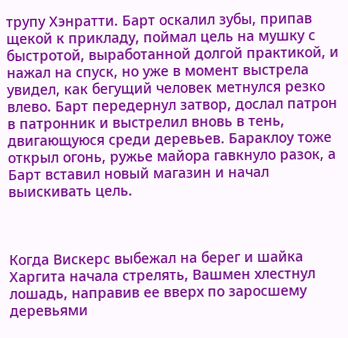трупу Хэнратти. Барт оскалил зубы, припав щекой к прикладу, поймал цель на мушку с быстротой, выработанной долгой практикой, и нажал на спуск, но уже в момент выстрела увидел, как бегущий человек метнулся резко влево. Барт передернул затвор, дослал патрон в патронник и выстрелил вновь в тень, двигающуюся среди деревьев. Бараклоу тоже открыл огонь, ружье майора гавкнуло разок, а Барт вставил новый магазин и начал выискивать цель.



Когда Вискерс выбежал на берег и шайка Харгита начала стрелять, Вашмен хлестнул лошадь, направив ее вверх по заросшему деревьями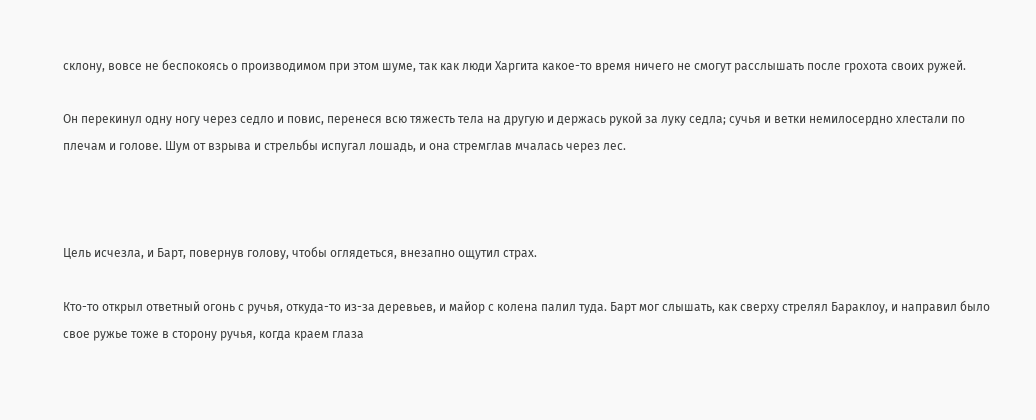склону, вовсе не беспокоясь о производимом при этом шуме, так как люди Харгита какое-то время ничего не смогут расслышать после грохота своих ружей.

Он перекинул одну ногу через седло и повис, перенеся всю тяжесть тела на другую и держась рукой за луку седла; сучья и ветки немилосердно хлестали по плечам и голове. Шум от взрыва и стрельбы испугал лошадь, и она стремглав мчалась через лес.



Цель исчезла, и Барт, повернув голову, чтобы оглядеться, внезапно ощутил страх.

Кто-то открыл ответный огонь с ручья, откуда-то из-за деревьев, и майор с колена палил туда. Барт мог слышать, как сверху стрелял Бараклоу, и направил было свое ружье тоже в сторону ручья, когда краем глаза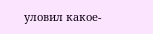уловил какое-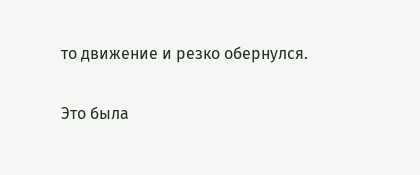то движение и резко обернулся.

Это была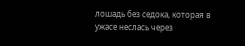лошадь без седока, которая в ужасе неслась через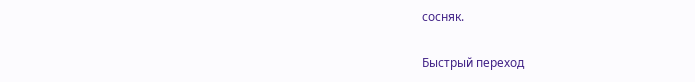сосняк.

Быстрый переход